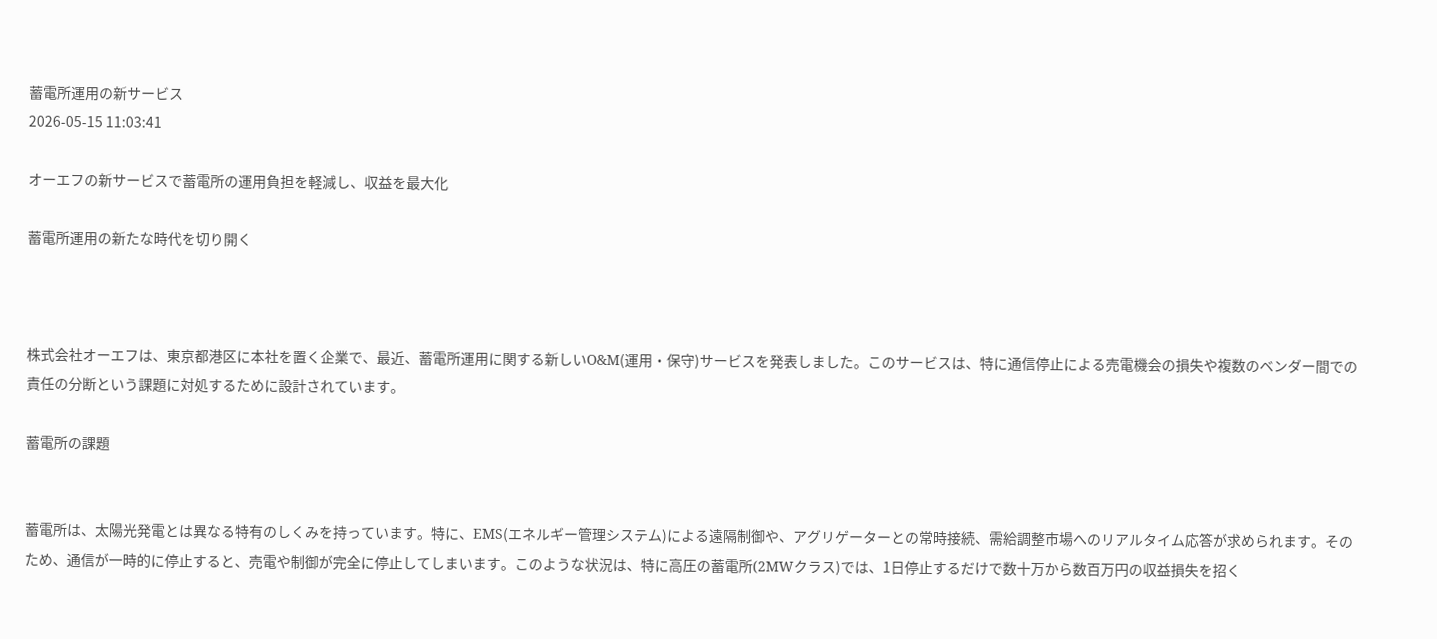蓄電所運用の新サービス
2026-05-15 11:03:41

オーエフの新サービスで蓄電所の運用負担を軽減し、収益を最大化

蓄電所運用の新たな時代を切り開く



株式会社オーエフは、東京都港区に本社を置く企業で、最近、蓄電所運用に関する新しいO&M(運用・保守)サービスを発表しました。このサービスは、特に通信停止による売電機会の損失や複数のベンダー間での責任の分断という課題に対処するために設計されています。

蓄電所の課題


蓄電所は、太陽光発電とは異なる特有のしくみを持っています。特に、EMS(エネルギー管理システム)による遠隔制御や、アグリゲーターとの常時接続、需給調整市場へのリアルタイム応答が求められます。そのため、通信が一時的に停止すると、売電や制御が完全に停止してしまいます。このような状況は、特に高圧の蓄電所(2MWクラス)では、1日停止するだけで数十万から数百万円の収益損失を招く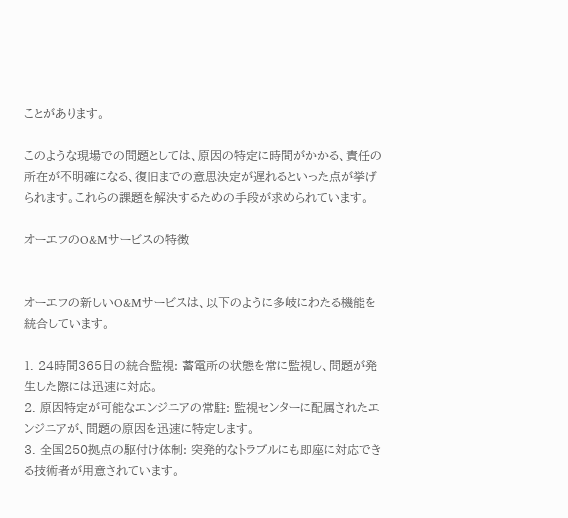ことがあります。

このような現場での問題としては、原因の特定に時間がかかる、責任の所在が不明確になる、復旧までの意思決定が遅れるといった点が挙げられます。これらの課題を解決するための手段が求められています。

オーエフのO&Mサービスの特徴


オーエフの新しいO&Mサービスは、以下のように多岐にわたる機能を統合しています。

1. 24時間365日の統合監視: 蓄電所の状態を常に監視し、問題が発生した際には迅速に対応。
2. 原因特定が可能なエンジニアの常駐: 監視センターに配属されたエンジニアが、問題の原因を迅速に特定します。
3. 全国250拠点の駆付け体制: 突発的なトラブルにも即座に対応できる技術者が用意されています。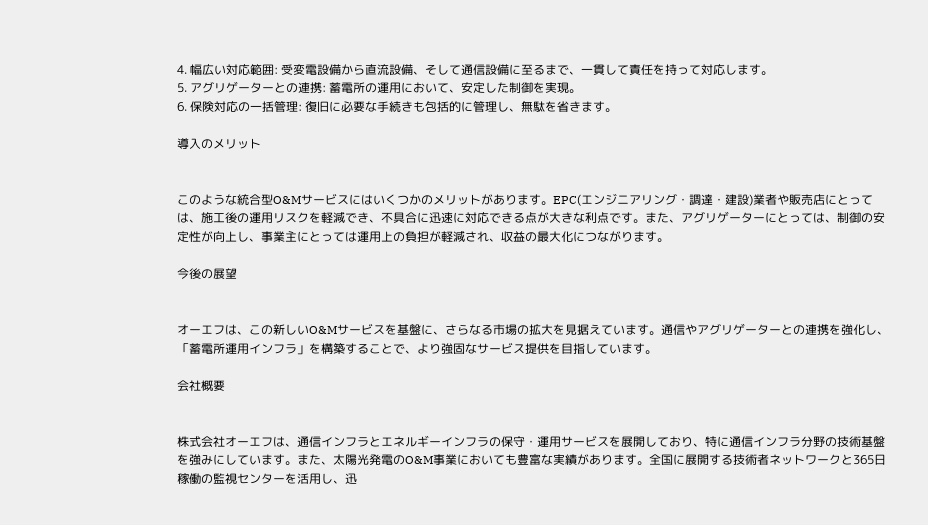4. 幅広い対応範囲: 受変電設備から直流設備、そして通信設備に至るまで、一貫して責任を持って対応します。
5. アグリゲーターとの連携: 蓄電所の運用において、安定した制御を実現。
6. 保険対応の一括管理: 復旧に必要な手続きも包括的に管理し、無駄を省きます。

導入のメリット


このような統合型O&Mサービスにはいくつかのメリットがあります。EPC(エンジニアリング・調達・建設)業者や販売店にとっては、施工後の運用リスクを軽減でき、不具合に迅速に対応できる点が大きな利点です。また、アグリゲーターにとっては、制御の安定性が向上し、事業主にとっては運用上の負担が軽減され、収益の最大化につながります。

今後の展望


オーエフは、この新しいO&Mサービスを基盤に、さらなる市場の拡大を見据えています。通信やアグリゲーターとの連携を強化し、「蓄電所運用インフラ」を構築することで、より強固なサービス提供を目指しています。

会社概要


株式会社オーエフは、通信インフラとエネルギーインフラの保守・運用サービスを展開しており、特に通信インフラ分野の技術基盤を強みにしています。また、太陽光発電のO&M事業においても豊富な実績があります。全国に展開する技術者ネットワークと365日稼働の監視センターを活用し、迅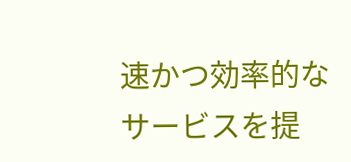速かつ効率的なサービスを提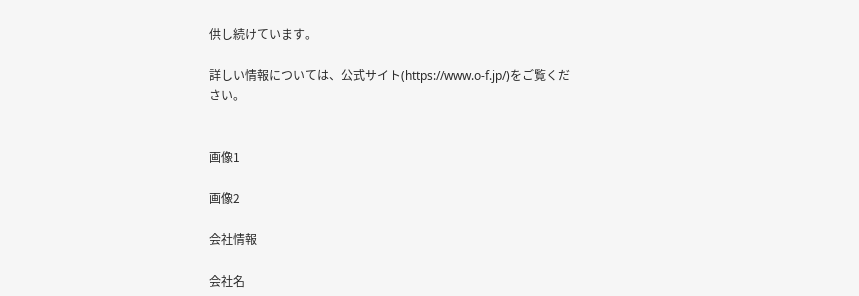供し続けています。

詳しい情報については、公式サイト(https://www.o-f.jp/)をご覧ください。


画像1

画像2

会社情報

会社名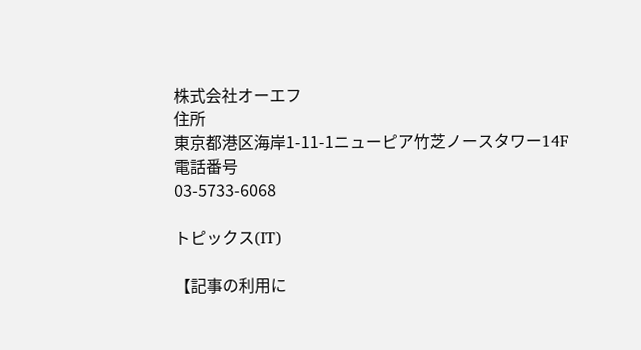株式会社オーエフ
住所
東京都港区海岸1-11-1ニューピア竹芝ノースタワー14F
電話番号
03-5733-6068

トピックス(IT)

【記事の利用に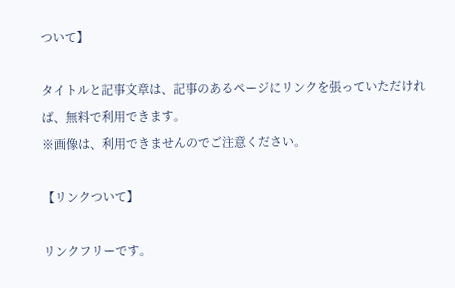ついて】

タイトルと記事文章は、記事のあるページにリンクを張っていただければ、無料で利用できます。
※画像は、利用できませんのでご注意ください。

【リンクついて】

リンクフリーです。